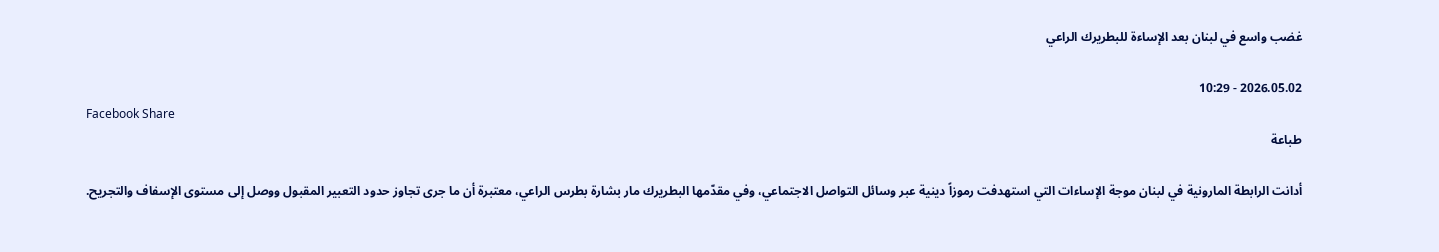غضب واسع في لبنان بعد الإساءة للبطريرك الراعي

2026.05.02 - 10:29
Facebook Share
طباعة

أدانت الرابطة المارونية في لبنان موجة الإساءات التي استهدفت رموزاً دينية عبر وسائل التواصل الاجتماعي، وفي مقدّمها البطريرك مار بشارة بطرس الراعي، معتبرة أن ما جرى تجاوز حدود التعبير المقبول ووصل إلى مستوى الإسفاف والتجريح.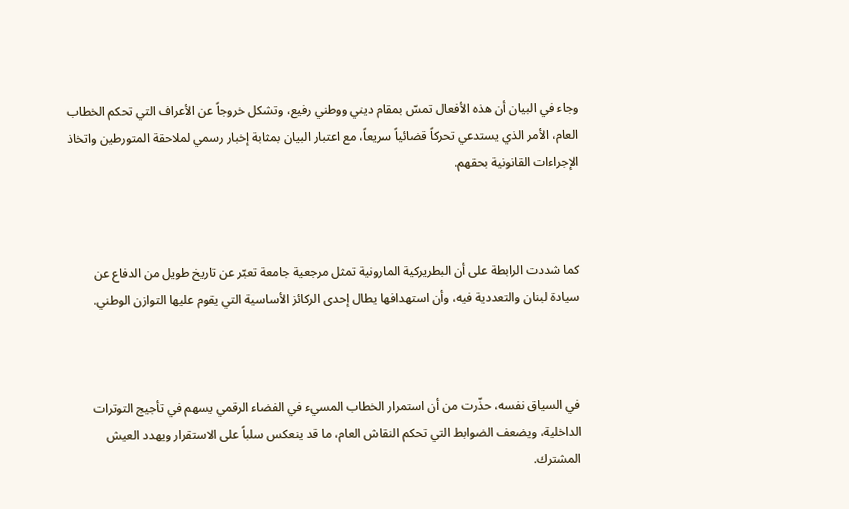وجاء في البيان أن هذه الأفعال تمسّ بمقام ديني ووطني رفيع، وتشكل خروجاً عن الأعراف التي تحكم الخطاب العام، الأمر الذي يستدعي تحركاً قضائياً سريعاً، مع اعتبار البيان بمثابة إخبار رسمي لملاحقة المتورطين واتخاذ الإجراءات القانونية بحقهم.



كما شددت الرابطة على أن البطريركية المارونية تمثل مرجعية جامعة تعبّر عن تاريخ طويل من الدفاع عن سيادة لبنان والتعددية فيه، وأن استهدافها يطال إحدى الركائز الأساسية التي يقوم عليها التوازن الوطني.



في السياق نفسه، حذّرت من أن استمرار الخطاب المسيء في الفضاء الرقمي يسهم في تأجيج التوترات الداخلية، ويضعف الضوابط التي تحكم النقاش العام، ما قد ينعكس سلباً على الاستقرار ويهدد العيش المشترك.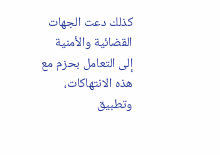كذلك دعت الجهات القضائية والأمنية إلى التعامل بحزم مع هذه الانتهاكات، وتطبيق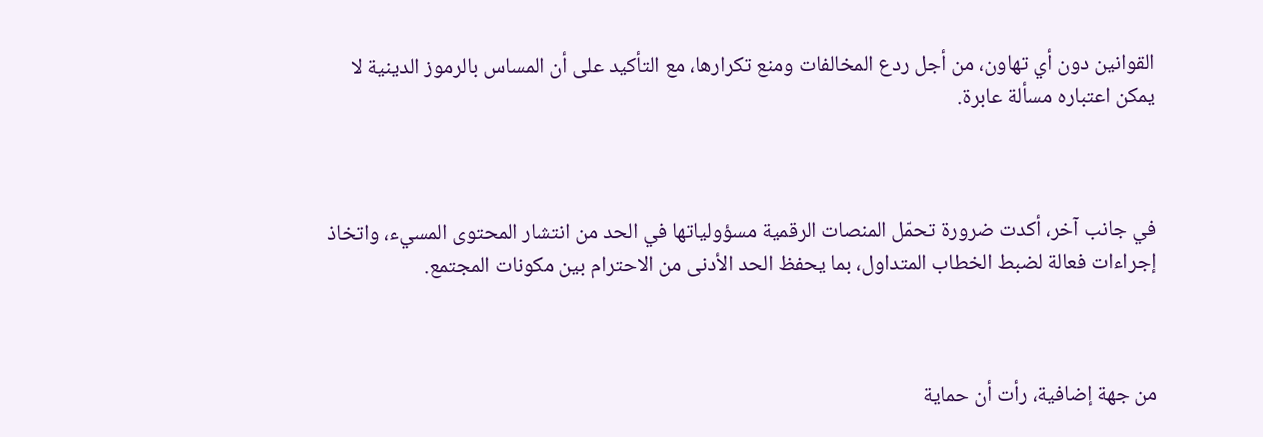القوانين دون أي تهاون، من أجل ردع المخالفات ومنع تكرارها، مع التأكيد على أن المساس بالرموز الدينية لا يمكن اعتباره مسألة عابرة.



في جانب آخر، أكدت ضرورة تحمّل المنصات الرقمية مسؤولياتها في الحد من انتشار المحتوى المسيء، واتخاذ إجراءات فعالة لضبط الخطاب المتداول، بما يحفظ الحد الأدنى من الاحترام بين مكونات المجتمع.



من جهة إضافية، رأت أن حماية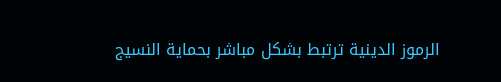الرموز الدينية ترتبط بشكل مباشر بحماية النسيج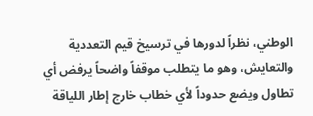الوطني، نظراً لدورها في ترسيخ قيم التعددية والتعايش، وهو ما يتطلب موقفاً واضحاً يرفض أي تطاول ويضع حدوداً لأي خطاب خارج إطار اللياقة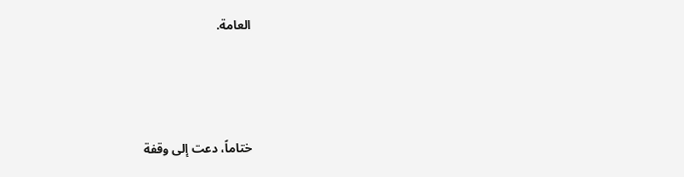العامة.



ختاماً، دعت إلى وقفة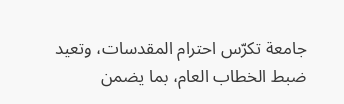جامعة تكرّس احترام المقدسات، وتعيد ضبط الخطاب العام، بما يضمن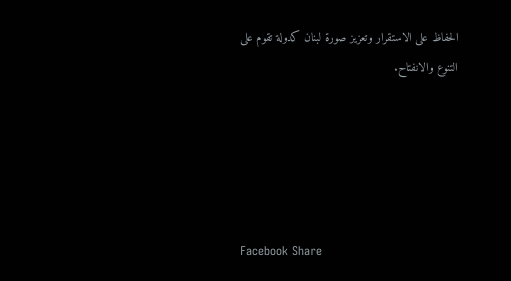الحفاظ على الاستقرار وتعزيز صورة لبنان كدولة تقوم على التنوع والانفتاح.





Facebook Share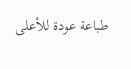طباعة عودة للأعلى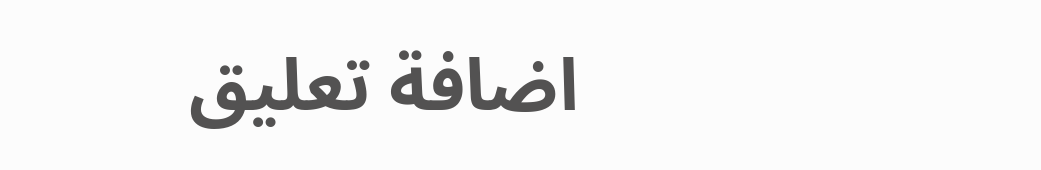اضافة تعليق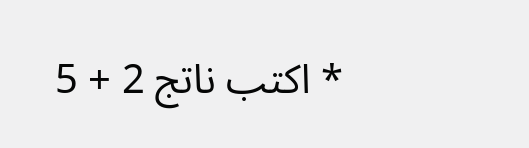* اكتب ناتج 2 + 5